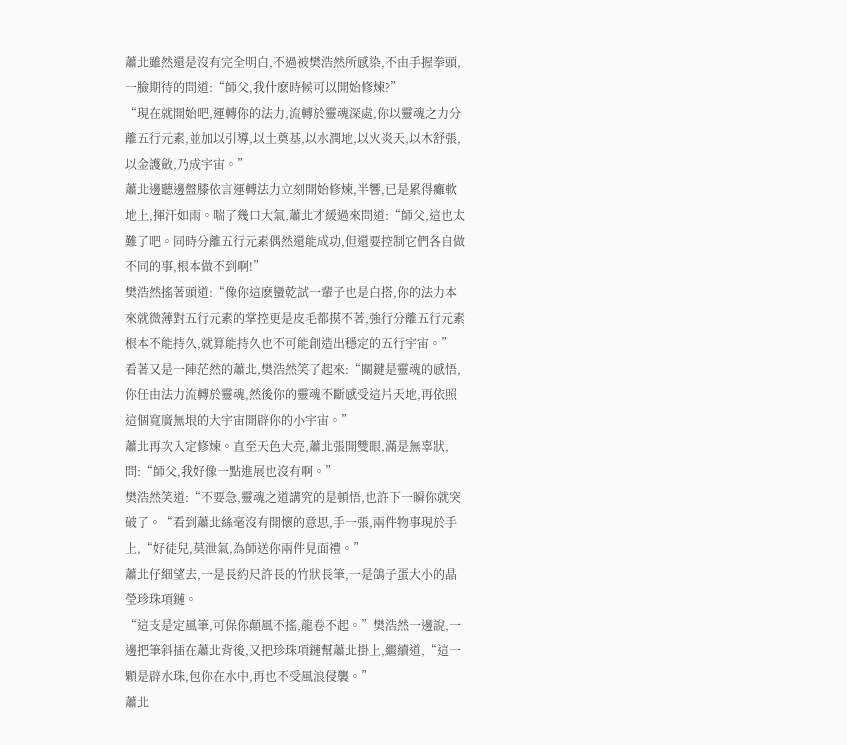蕭北雖然還是沒有完全明白,不過被樊浩然所感染,不由手握拳頭,一臉期待的問道:“師父,我什麽時候可以開始修煉?”
“現在就開始吧,運轉你的法力,流轉於靈魂深處,你以靈魂之力分離五行元素,並加以引導,以土奠基,以水潤地,以火炎天,以木舒張,以金護斂,乃成宇宙。”
蕭北邊聽邊盤膝依言運轉法力立刻開始修煉,半響,已是累得癱軟地上,揮汗如雨。喘了幾口大氣,蕭北才緩過來問道:“師父,這也太難了吧。同時分離五行元素偶然還能成功,但還要控制它們各自做不同的事,根本做不到啊!”
樊浩然搖著頭道:“像你這麽蠻乾試一輩子也是白搭,你的法力本來就微薄對五行元素的掌控更是皮毛都摸不著,強行分離五行元素根本不能持久,就算能持久也不可能創造出穩定的五行宇宙。”
看著又是一陣茫然的蕭北,樊浩然笑了起來:“關鍵是靈魂的感悟,你任由法力流轉於靈魂,然後你的靈魂不斷感受這片天地,再依照這個寬廣無垠的大宇宙開辟你的小宇宙。”
蕭北再次入定修煉。直至天色大亮,蕭北張開雙眼,滿是無辜狀,問:“師父,我好像一點進展也沒有啊。”
樊浩然笑道:“不要急,靈魂之道講究的是頓悟,也許下一瞬你就突破了。“看到蕭北絲毫沒有開懷的意思,手一張,兩件物事現於手上,“好徒兒,莫泄氣,為師送你兩件見面禮。”
蕭北仔細望去,一是長約尺許長的竹狀長筆,一是鴿子蛋大小的晶瑩珍珠項鏈。
“這支是定風筆,可保你顛風不搖,龍卷不起。”樊浩然一邊說,一邊把筆斜插在蕭北背後,又把珍珠項鏈幫蕭北掛上,繼續道,“這一顆是辟水珠,包你在水中,再也不受風浪侵襲。”
蕭北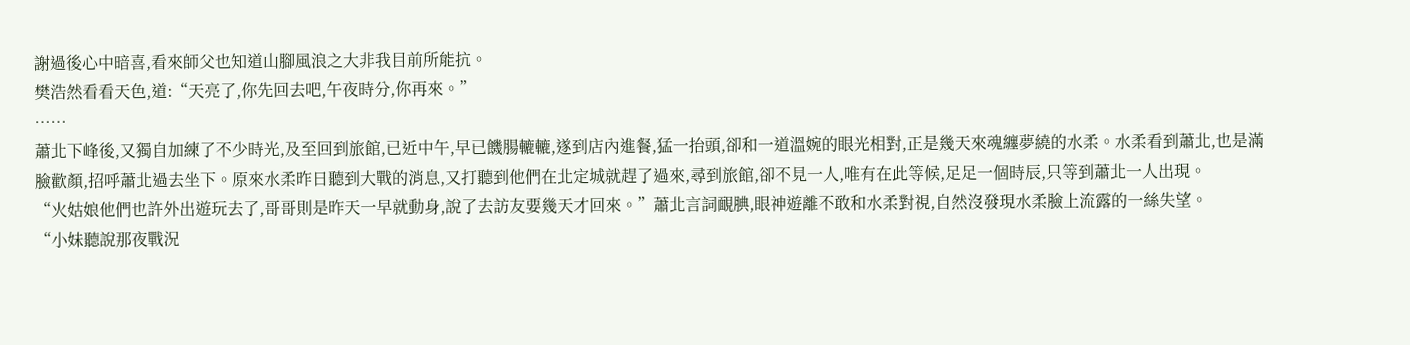謝過後心中暗喜,看來師父也知道山腳風浪之大非我目前所能抗。
樊浩然看看天色,道:“天亮了,你先回去吧,午夜時分,你再來。”
……
蕭北下峰後,又獨自加練了不少時光,及至回到旅館,已近中午,早已饑腸轆轆,遂到店內進餐,猛一抬頭,卻和一道溫婉的眼光相對,正是幾天來魂纏夢繞的水柔。水柔看到蕭北,也是滿臉歡顏,招呼蕭北過去坐下。原來水柔昨日聽到大戰的消息,又打聽到他們在北定城就趕了過來,尋到旅館,卻不見一人,唯有在此等候,足足一個時辰,只等到蕭北一人出現。
“火姑娘他們也許外出遊玩去了,哥哥則是昨天一早就動身,說了去訪友要幾天才回來。”蕭北言詞靦腆,眼神遊離不敢和水柔對視,自然沒發現水柔臉上流露的一絲失望。
“小妹聽說那夜戰況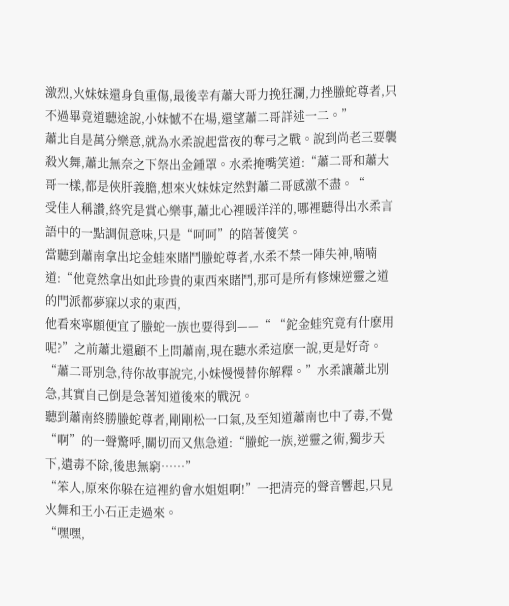激烈,火妹妹還身負重傷,最後幸有蕭大哥力挽狂瀾,力挫螣蛇尊者,只不過畢竟道聽途說,小妹憾不在場,還望蕭二哥詳述一二。”
蕭北自是萬分樂意,就為水柔說起當夜的奪弓之戰。說到尚老三要襲殺火舞,蕭北無奈之下祭出金鍾罩。水柔掩嘴笑道:“蕭二哥和蕭大哥一樣,都是俠肝義膽,想來火妹妹定然對蕭二哥感激不盡。“
受佳人稱讚,終究是賞心樂事,蕭北心裡暖洋洋的,哪裡聽得出水柔言語中的一點調侃意味,只是“呵呵”的陪著傻笑。
當聽到蕭南拿出坨金蛙來賭鬥螣蛇尊者,水柔不禁一陣失神,喃喃道:“他竟然拿出如此珍貴的東西來賭鬥,那可是所有修煉逆靈之道的門派都夢寐以求的東西,
他看來寧願便宜了螣蛇一族也要得到——“ “鉈金蛙究竟有什麽用呢?”之前蕭北還顧不上問蕭南,現在聽水柔這麽一說,更是好奇。
“蕭二哥別急,待你故事說完,小妹慢慢替你解釋。”水柔讓蕭北別急,其實自己倒是急著知道後來的戰況。
聽到蕭南終勝螣蛇尊者,剛剛松一口氣,及至知道蕭南也中了毒,不覺“啊”的一聲驚呼,關切而又焦急道:“螣蛇一族,逆靈之術,獨步天下,遺毒不除,後患無窮……”
“笨人,原來你躲在這裡約會水姐姐啊!”一把清亮的聲音響起,只見火舞和王小石正走過來。
“嘿嘿,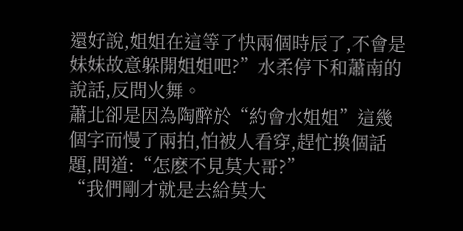還好說,姐姐在這等了快兩個時辰了,不會是妹妹故意躲開姐姐吧?”水柔停下和蕭南的說話,反問火舞。
蕭北卻是因為陶醉於“約會水姐姐”這幾個字而慢了兩拍,怕被人看穿,趕忙換個話題,問道:“怎麽不見莫大哥?”
“我們剛才就是去給莫大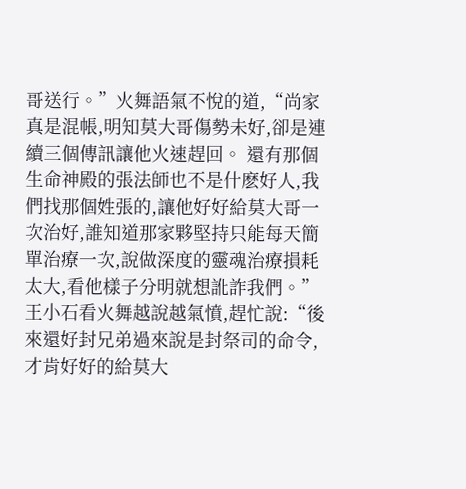哥送行。”火舞語氣不悅的道,“尚家真是混帳,明知莫大哥傷勢未好,卻是連續三個傳訊讓他火速趕回。 還有那個生命神殿的張法師也不是什麽好人,我們找那個姓張的,讓他好好給莫大哥一次治好,誰知道那家夥堅持只能每天簡單治療一次,說做深度的靈魂治療損耗太大,看他樣子分明就想訛詐我們。”
王小石看火舞越說越氣憤,趕忙說:“後來還好封兄弟過來說是封祭司的命令,才肯好好的給莫大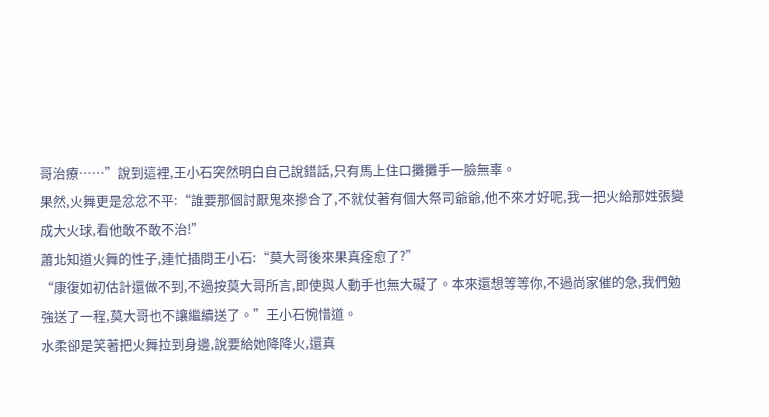哥治療……”說到這裡,王小石突然明白自己說錯話,只有馬上住口攤攤手一臉無辜。
果然,火舞更是忿忿不平:“誰要那個討厭鬼來摻合了,不就仗著有個大祭司爺爺,他不來才好呢,我一把火給那姓張變成大火球,看他敢不敢不治!”
蕭北知道火舞的性子,連忙插問王小石:“莫大哥後來果真痊愈了?”
“康復如初估計還做不到,不過按莫大哥所言,即使與人動手也無大礙了。本來還想等等你,不過尚家催的急,我們勉強送了一程,莫大哥也不讓繼續送了。”王小石惋惜道。
水柔卻是笑著把火舞拉到身邊,說要給她降降火,還真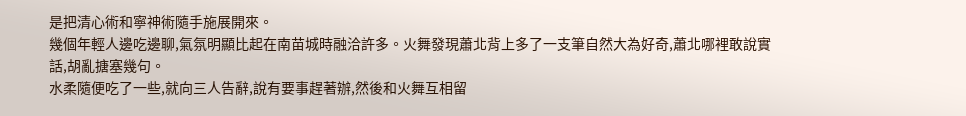是把清心術和寧神術隨手施展開來。
幾個年輕人邊吃邊聊,氣氛明顯比起在南苗城時融洽許多。火舞發現蕭北背上多了一支筆自然大為好奇,蕭北哪裡敢說實話,胡亂搪塞幾句。
水柔隨便吃了一些,就向三人告辭,說有要事趕著辦,然後和火舞互相留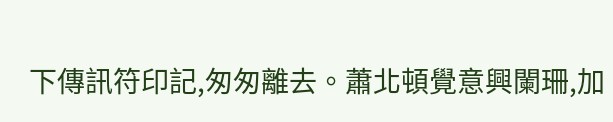下傳訊符印記,匆匆離去。蕭北頓覺意興闌珊,加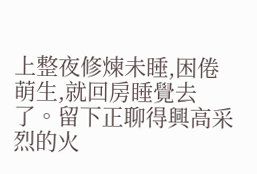上整夜修煉未睡,困倦萌生,就回房睡覺去了。留下正聊得興高采烈的火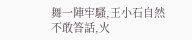舞一陣牢騷,王小石自然不敢答話,火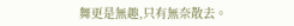舞更是無趣,只有無奈散去。